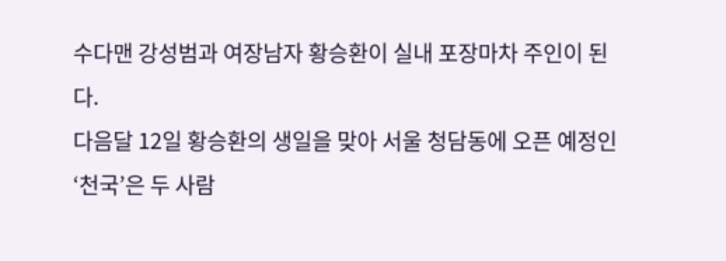수다맨 강성범과 여장남자 황승환이 실내 포장마차 주인이 된다.
다음달 12일 황승환의 생일을 맞아 서울 청담동에 오픈 예정인 ‘천국’은 두 사람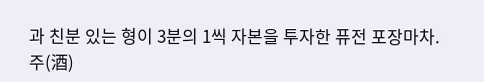과 친분 있는 형이 3분의 1씩 자본을 투자한 퓨전 포장마차.
주(酒)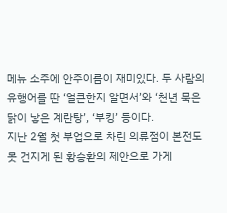메뉴 소주에 안주이름이 재미있다. 두 사람의 유행어를 딴 ‘얼큰한지 알면서’와 ‘천년 묵은 닭이 낳은 계란탕’, ‘부킹’ 등이다.
지난 2월 첫 부업으로 차린 의류점이 본전도 못 건지게 된 황승환의 제안으로 가게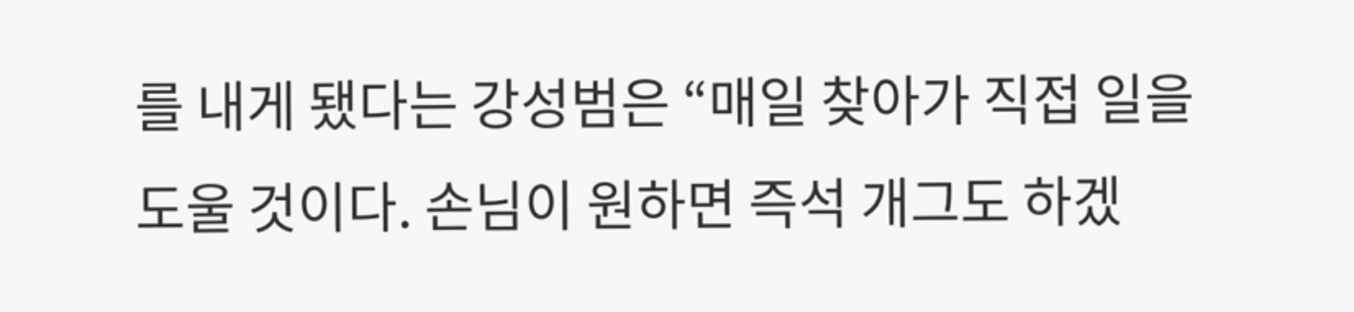를 내게 됐다는 강성범은 “매일 찾아가 직접 일을 도울 것이다. 손님이 원하면 즉석 개그도 하겠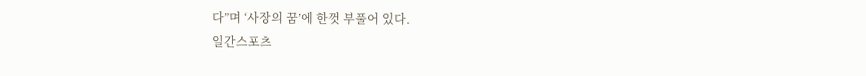다”며 ‘사장의 꿈’에 한껏 부풀어 있다.
일간스포츠